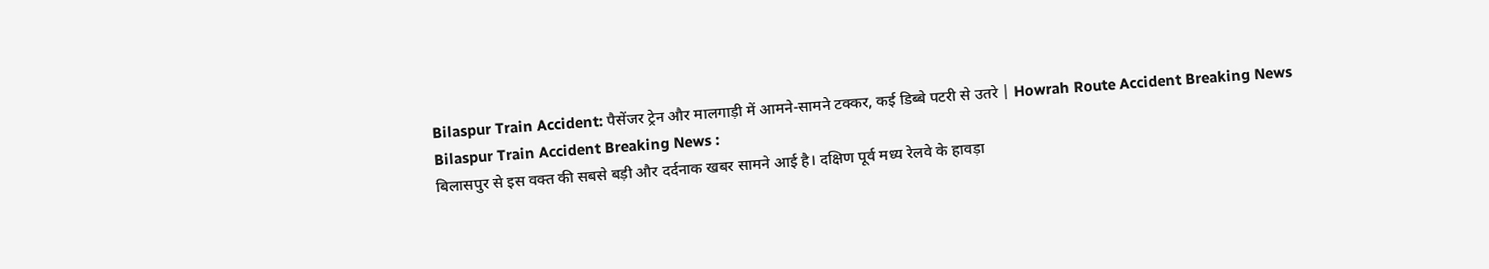Bilaspur Train Accident: पैसेंजर ट्रेन और मालगाड़ी में आमने-सामने टक्कर, कई डिब्बे पटरी से उतरे | Howrah Route Accident Breaking News
Bilaspur Train Accident Breaking News :
बिलासपुर से इस वक्त की सबसे बड़ी और दर्दनाक खबर सामने आई है। दक्षिण पूर्व मध्य रेलवे के हावड़ा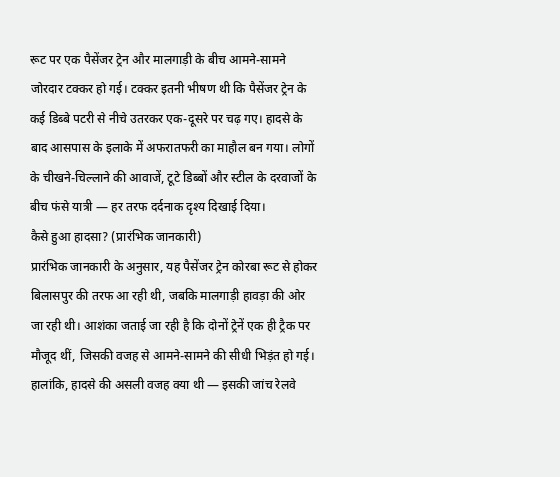रूट पर एक पैसेंजर ट्रेन और मालगाड़ी के बीच आमने-सामने जोरदार टक्कर हो गई। टक्कर इतनी भीषण थी कि पैसेंजर ट्रेन के कई डिब्बे पटरी से नीचे उतरकर एक-दूसरे पर चढ़ गए। हादसे के बाद आसपास के इलाके में अफरातफरी का माहौल बन गया। लोगों के चीखने-चिल्लाने की आवाजें, टूटे डिब्बों और स्टील के दरवाजों के बीच फंसे यात्री — हर तरफ दर्दनाक दृश्य दिखाई दिया।
कैसे हुआ हादसा? (प्रारंभिक जानकारी)
प्रारंभिक जानकारी के अनुसार, यह पैसेंजर ट्रेन कोरबा रूट से होकर बिलासपुर की तरफ आ रही थी, जबकि मालगाड़ी हावड़ा की ओर जा रही थी। आशंका जताई जा रही है कि दोनों ट्रेनें एक ही ट्रैक पर मौजूद थीं, जिसकी वजह से आमने-सामने की सीधी भिड़ंत हो गई।
हालांकि, हादसे की असली वजह क्या थी — इसकी जांच रेलवे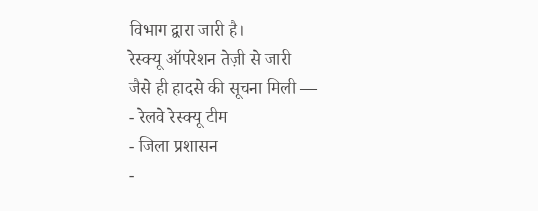विभाग द्वारा जारी है।
रेस्क्यू ऑपरेशन तेज़ी से जारी
जैसे ही हादसे की सूचना मिली —
- रेलवे रेस्क्यू टीम
- जिला प्रशासन
-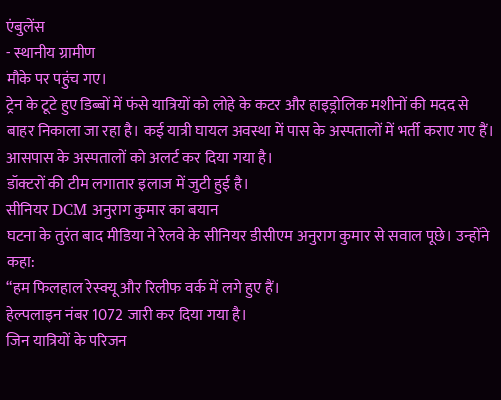एंबुलेंस
- स्थानीय ग्रामीण
मौके पर पहुंच गए।
ट्रेन के टूटे हुए डिब्बों में फंसे यात्रियों को लोहे के कटर और हाइड्रोलिक मशीनों की मदद से बाहर निकाला जा रहा है। कई यात्री घायल अवस्था में पास के अस्पतालों में भर्ती कराए गए हैं।
आसपास के अस्पतालों को अलर्ट कर दिया गया है।
डॉक्टरों की टीम लगातार इलाज में जुटी हुई है।
सीनियर DCM अनुराग कुमार का बयान
घटना के तुरंत बाद मीडिया ने रेलवे के सीनियर डीसीएम अनुराग कुमार से सवाल पूछे। उन्होंने कहा:
“हम फिलहाल रेस्क्यू और रिलीफ वर्क में लगे हुए हैं।
हेल्पलाइन नंबर 1072 जारी कर दिया गया है।
जिन यात्रियों के परिजन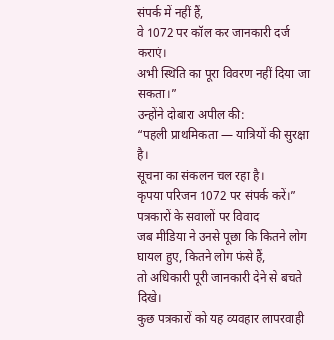संपर्क में नहीं हैं,
वे 1072 पर कॉल कर जानकारी दर्ज कराएं।
अभी स्थिति का पूरा विवरण नहीं दिया जा सकता।”
उन्होंने दोबारा अपील की:
“पहली प्राथमिकता — यात्रियों की सुरक्षा है।
सूचना का संकलन चल रहा है।
कृपया परिजन 1072 पर संपर्क करें।”
पत्रकारों के सवालों पर विवाद
जब मीडिया ने उनसे पूछा कि कितने लोग घायल हुए, कितने लोग फंसे हैं,
तो अधिकारी पूरी जानकारी देने से बचते दिखे।
कुछ पत्रकारों को यह व्यवहार लापरवाही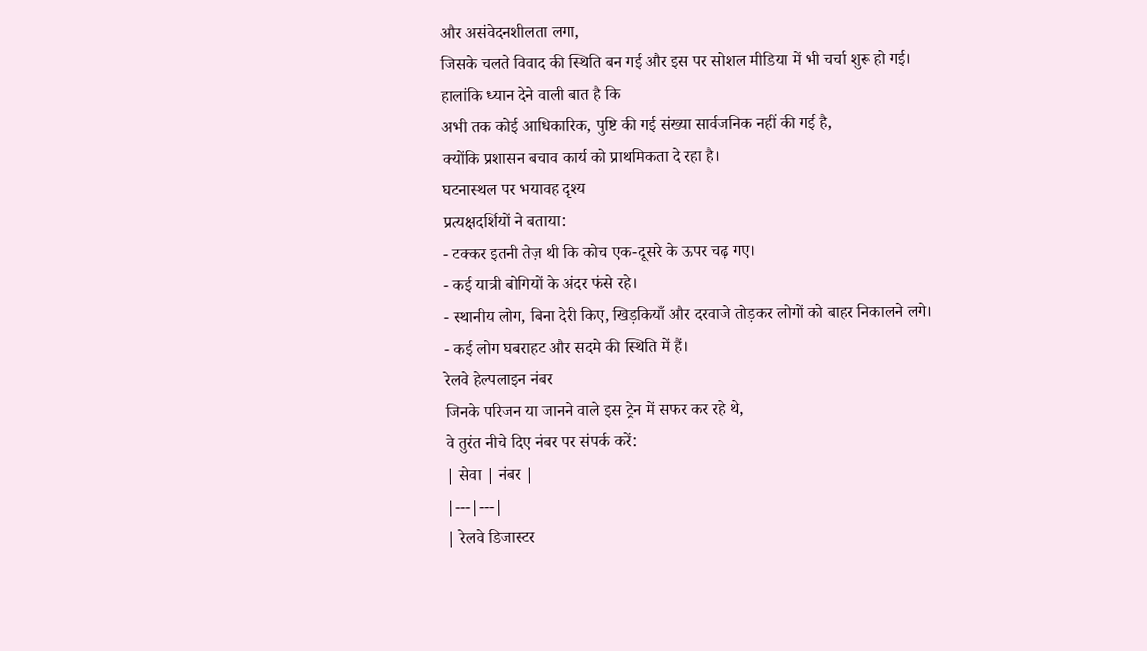और असंवेदनशीलता लगा,
जिसके चलते विवाद की स्थिति बन गई और इस पर सोशल मीडिया में भी चर्चा शुरू हो गई।
हालांकि ध्यान देने वाली बात है कि
अभी तक कोई आधिकारिक, पुष्टि की गई संख्या सार्वजनिक नहीं की गई है,
क्योंकि प्रशासन बचाव कार्य को प्राथमिकता दे रहा है।
घटनास्थल पर भयावह दृश्य
प्रत्यक्षदर्शियों ने बताया:
- टक्कर इतनी तेज़ थी कि कोच एक-दूसरे के ऊपर चढ़ गए।
- कई यात्री बोगियों के अंदर फंसे रहे।
- स्थानीय लोग, बिना देरी किए, खिड़कियाँ और दरवाजे तोड़कर लोगों को बाहर निकालने लगे।
- कई लोग घबराहट और सदमे की स्थिति में हैं।
रेलवे हेल्पलाइन नंबर
जिनके परिजन या जानने वाले इस ट्रेन में सफर कर रहे थे,
वे तुरंत नीचे दिए नंबर पर संपर्क करें:
| सेवा | नंबर |
|---|---|
| रेलवे डिजास्टर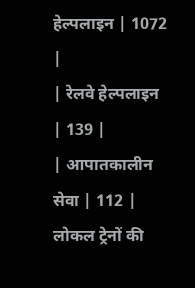हेल्पलाइन | 1072 |
| रेलवे हेल्पलाइन | 139 |
| आपातकालीन सेवा | 112 |
लोकल ट्रेनों की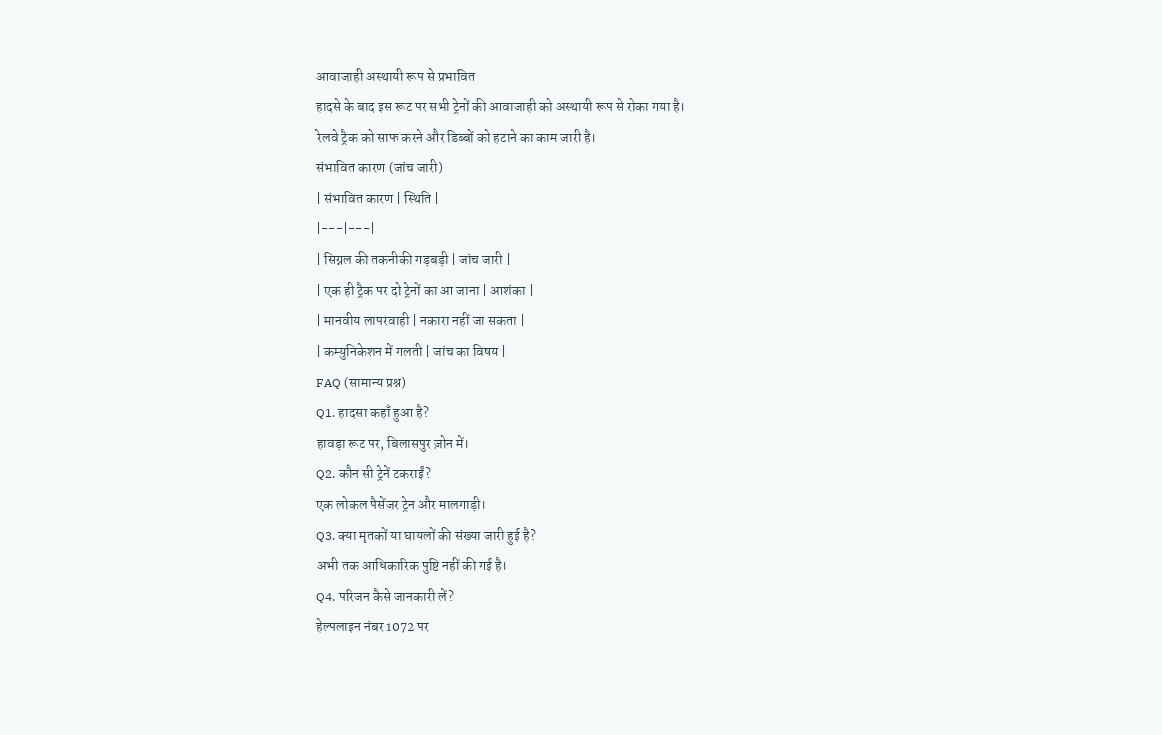आवाजाही अस्थायी रूप से प्रभावित
हादसे के बाद इस रूट पर सभी ट्रेनों की आवाजाही को अस्थायी रूप से रोका गया है।
रेलवे ट्रैक को साफ करने और डिब्बों को हटाने का काम जारी है।
संभावित कारण (जांच जारी)
| संभावित कारण | स्थिति |
|---|---|
| सिग्नल की तकनीकी गड़बड़ी | जांच जारी |
| एक ही ट्रैक पर दो ट्रेनों का आ जाना | आशंका |
| मानवीय लापरवाही | नकारा नहीं जा सकता |
| कम्युनिकेशन में गलती | जांच का विषय |
FAQ (सामान्य प्रश्न)
Q1. हादसा कहाँ हुआ है?
हावड़ा रूट पर, बिलासपुर ज़ोन में।
Q2. कौन सी ट्रेनें टकराईं?
एक लोकल पैसेंजर ट्रेन और मालगाड़ी।
Q3. क्या मृतकों या घायलों की संख्या जारी हुई है?
अभी तक आधिकारिक पुष्टि नहीं की गई है।
Q4. परिजन कैसे जानकारी लें?
हेल्पलाइन नंबर 1072 पर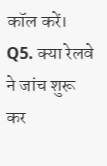कॉल करें।
Q5. क्या रेलवे ने जांच शुरू कर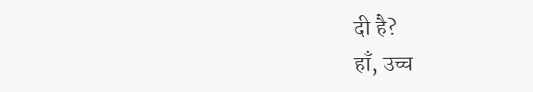दी है?
हाँ, उच्च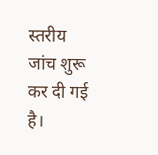स्तरीय जांच शुरू कर दी गई है।